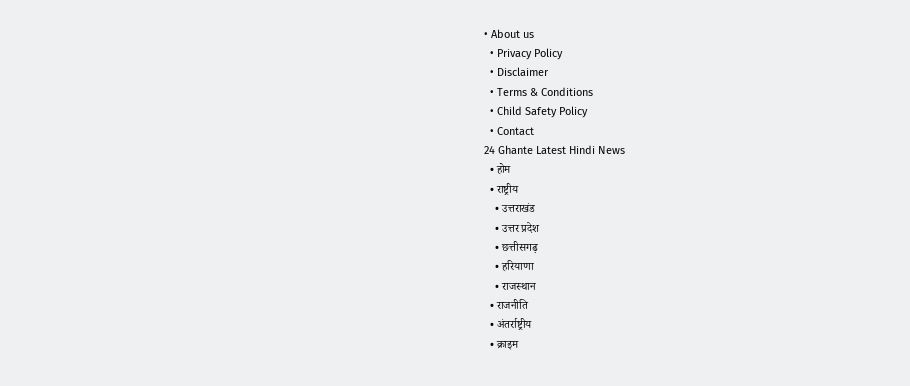• About us
  • Privacy Policy
  • Disclaimer
  • Terms & Conditions
  • Child Safety Policy
  • Contact
24 Ghante Latest Hindi News
  • होम
  • राष्ट्रीय
    • उत्तराखंड
    • उत्तर प्रदेश
    • छत्तीसगढ़
    • हरियाणा
    • राजस्थान
  • राजनीति
  • अंतर्राष्ट्रीय
  • क्राइम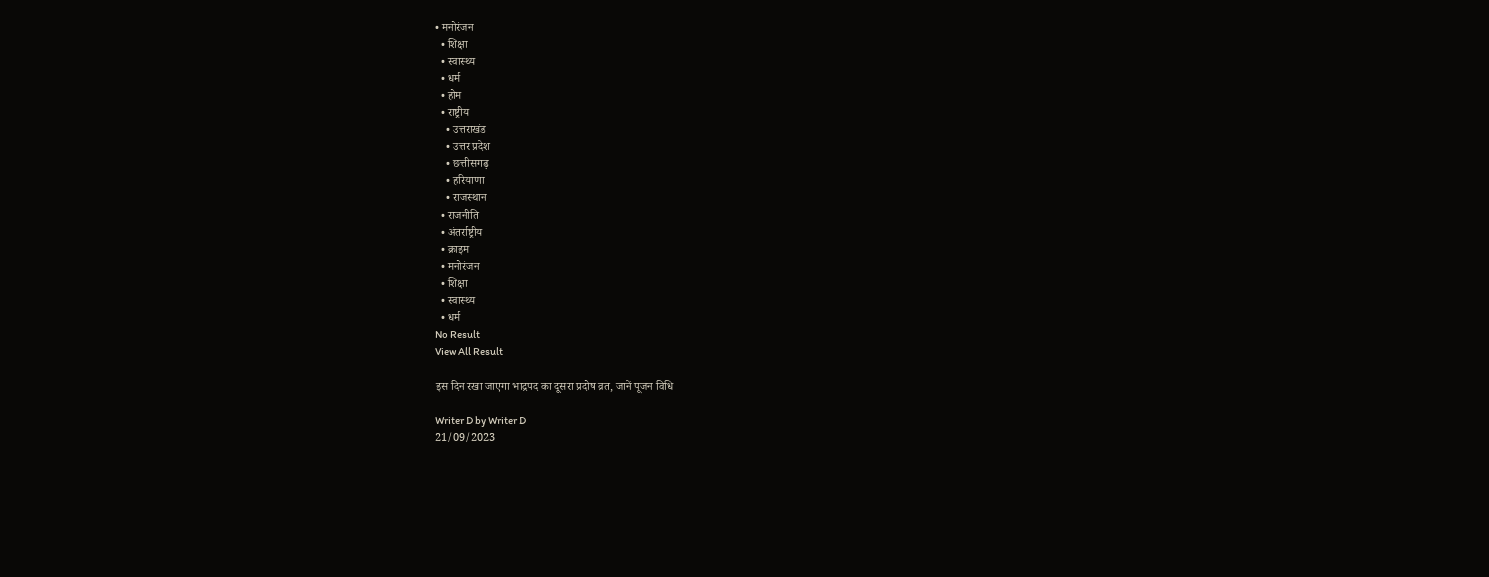• मनोरंजन
  • शिक्षा
  • स्वास्थ्य
  • धर्म
  • होम
  • राष्ट्रीय
    • उत्तराखंड
    • उत्तर प्रदेश
    • छत्तीसगढ़
    • हरियाणा
    • राजस्थान
  • राजनीति
  • अंतर्राष्ट्रीय
  • क्राइम
  • मनोरंजन
  • शिक्षा
  • स्वास्थ्य
  • धर्म
No Result
View All Result

इस दिन रखा जाएगा भाद्रपद का दूसरा प्रदोष व्रत, जानें पूजन विधि

Writer D by Writer D
21/09/2023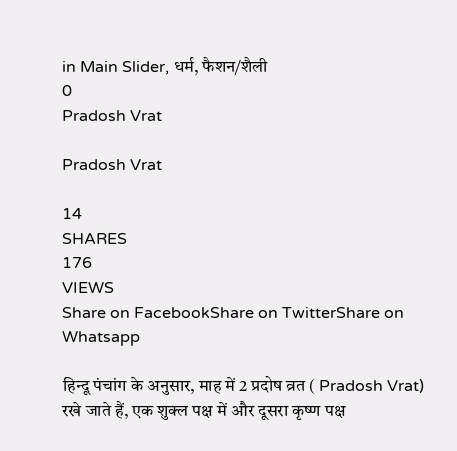in Main Slider, धर्म, फैशन/शैली
0
Pradosh Vrat

Pradosh Vrat

14
SHARES
176
VIEWS
Share on FacebookShare on TwitterShare on Whatsapp

हिन्दू पंचांग के अनुसार, माह में 2 प्रदोष व्रत ( Pradosh Vrat) रखे जाते हैं, एक शुक्ल पक्ष में और दूसरा कृष्ण पक्ष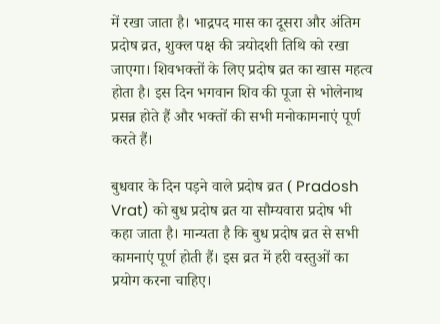में रखा जाता है। भाद्रपद मास का दूसरा और अंतिम प्रदोष व्रत, शुक्ल पक्ष की त्रयोदशी तिथि को रखा जाएगा। शिवभक्तों के लिए प्रदोष व्रत का खास महत्व होता है। इस दिन भगवान शिव की पूजा से भोलेनाथ प्रसन्न होते हैं और भक्तों की सभी मनोकामनाएं पूर्ण करते हैं।

बुधवार के दिन पड़ने वाले प्रदोष व्रत ( Pradosh Vrat) को बुध प्रदोष व्रत या सौम्यवारा प्रदोष भी कहा जाता है। मान्यता है कि बुध प्रदोष व्रत से सभी कामनाएं पूर्ण होती हैं। इस व्रत में हरी वस्तुओं का प्रयोग करना चाहिए।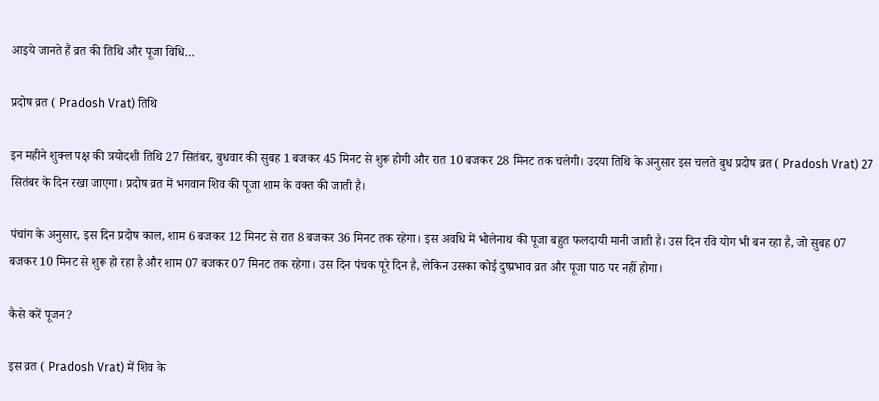आइये जानते हैं व्रत की तिथि और पूजा विधि…

प्रदोष व्रत ( Pradosh Vrat) तिथि

इन महीने शुक्ल पक्ष की त्रयोदशी तिथि 27 सितंबर, बुधवार की सुबह 1 बजकर 45 मिनट से शुरू होगी और रात 10 बजकर 28 मिनट तक चलेगी। उदया तिथि के अनुसार इस चलते बुध प्रदोष व्रत ( Pradosh Vrat) 27 सितंबर के दिन रखा जाएगा। प्रदोष व्रत में भगवान शिव की पूजा शाम के वक्त की जाती है।

पंचांग के अनुसार, इस दिन प्रदोष काल, शाम 6 बजकर 12 मिनट से रात 8 बजकर 36 मिनट तक रहेगा। इस अवधि में भोलेनाथ की पूजा बहुत फलदायी मानी जाती है। उस दिन रवि योग भी बन रहा है, जो सुबह 07 बजकर 10 मिनट से शुरू हो रहा है और शाम 07 बजकर 07 मिनट तक रहेगा। उस दिन पंचक पूरे दिन है, लेकिन उसका कोई दुष्प्रभाव व्रत और पूजा पाठ पर नहीं होगा।

कैसे करें पूजन?

इस व्रत ( Pradosh Vrat) में शिव के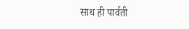साथ ही पार्वती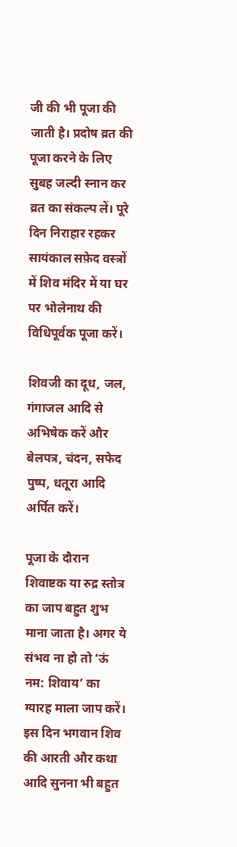जी की भी पूजा की जाती है। प्रदोष व्रत की पूजा करने के लिए सुबह जल्दी स्नान कर व्रत का संकल्प लें। पूरे दिन निराहार रहकर सायंकाल सफ़ेद वस्त्रों में शिव मंदिर में या घर पर भोलेनाथ की विधिपूर्वक पूजा करें।

शिवजी का दूध, जल, गंगाजल आदि से अभिषेक करें और बेलपत्र, चंदन, सफेद पुष्प, धतूरा आदि अर्पित करें।

पूजा के दौरान शिवाष्टक या रुद्र स्तोत्र का जाप बहुत शुभ माना जाता है। अगर ये संभव ना हो तो ‘ऊं नम: शिवाय’ का ग्यारह माला जाप करें। इस दिन भगवान शिव की आरती और कथा आदि सुनना भी बहुत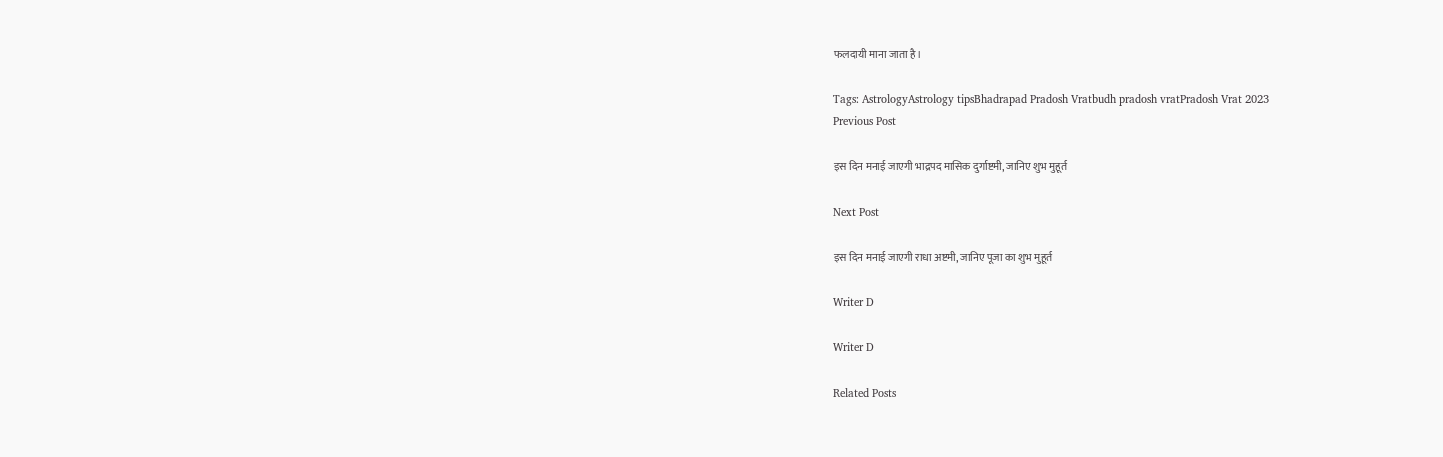फलदायी माना जाता है।

Tags: AstrologyAstrology tipsBhadrapad Pradosh Vratbudh pradosh vratPradosh Vrat 2023
Previous Post

इस दिन मनाई जाएगी भाद्रपद मासिक दुर्गाष्टमी, जानिए शुभ मुहूर्त

Next Post

इस दिन मनाई जाएगी राधा अष्टमी, जानिए पूजा का शुभ मुहूर्त

Writer D

Writer D

Related Posts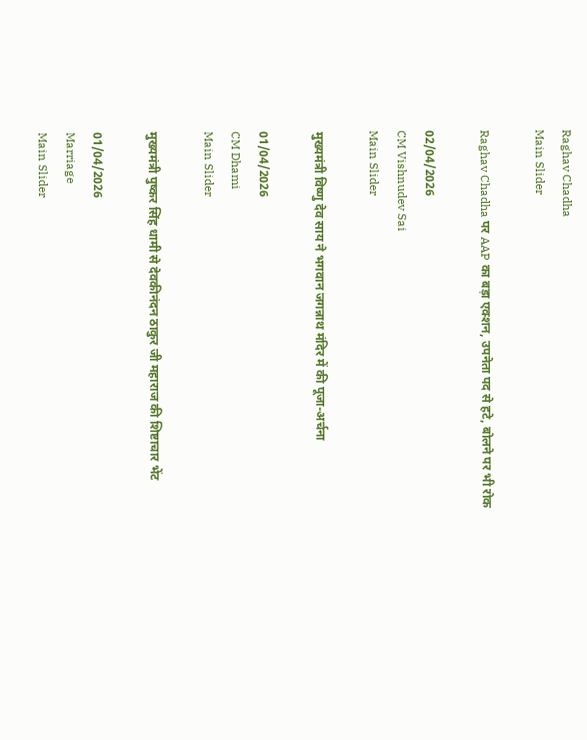Raghav Chadha
Main Slider

Raghav Chadha पर AAP का बड़ा एक्शन, उपनेता पद से हटे, बोलने पर भी रोक

02/04/2026
CM Vishnudev Sai
Main Slider

मुख्यमंत्री विष्णु देव साय ने भगवान जगन्नाथ मंदिर में की पूजा-अर्चना

01/04/2026
CM Dhami
Main Slider

मुख्यमंत्री पुष्कर सिंह धामी से देवकीनंदन ठाकुर जी महाराज की शिष्टाचार भेंट

01/04/2026
Marriage
Main Slider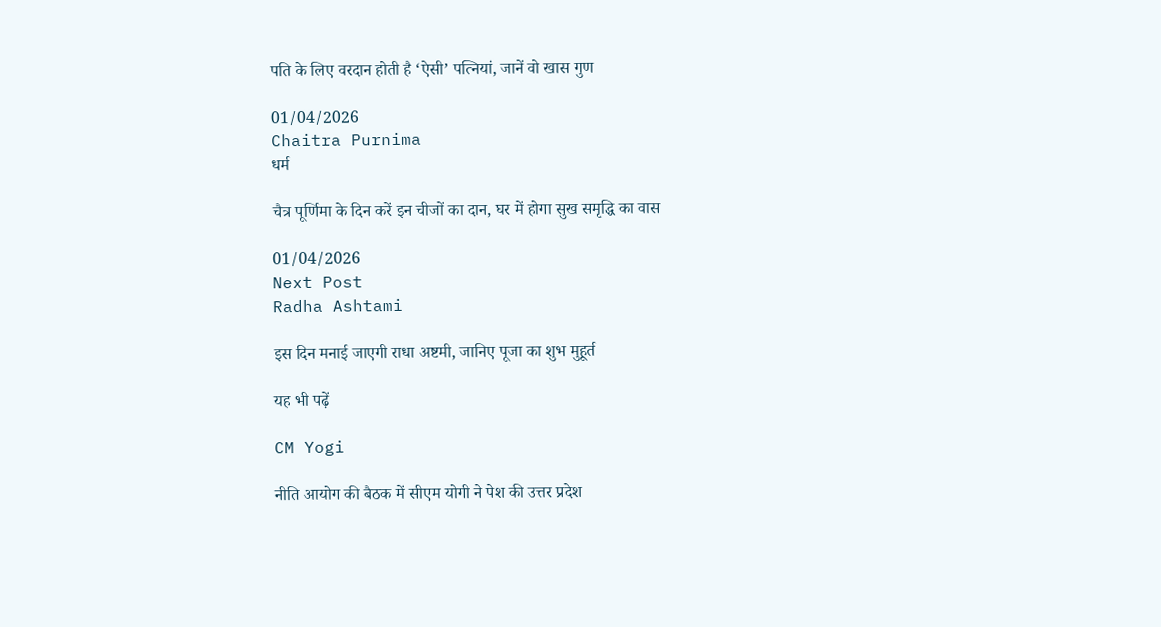पति के लिए वरदान होती है ‘ऐसी’ पत्नियां, जानें वो खास गुण

01/04/2026
Chaitra Purnima
धर्म

चैत्र पूर्णिमा के दिन करें इन चीजों का दान, घर में होगा सुख समृद्धि का वास

01/04/2026
Next Post
Radha Ashtami

इस दिन मनाई जाएगी राधा अष्टमी, जानिए पूजा का शुभ मुहूर्त

यह भी पढ़ें

CM Yogi

नीति आयोग की बैठक में सीएम योगी ने पेश की उत्तर प्रदेश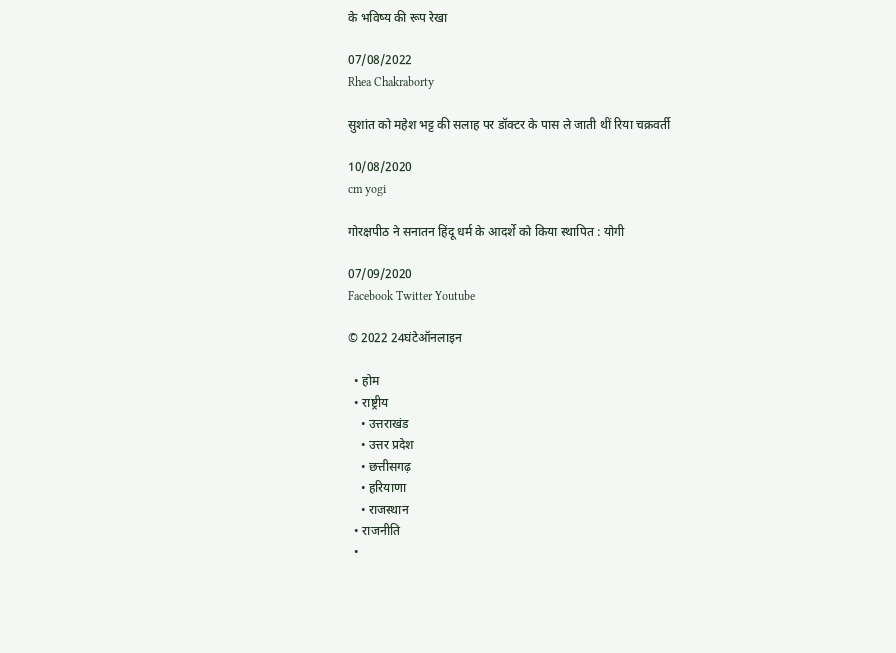के भविष्य की रूप रेखा

07/08/2022
Rhea Chakraborty

सुशांत को महेश भट्ट की सलाह पर डॉक्टर के पास ले जाती थीं रिया चक्रवर्ती

10/08/2020
cm yogi

गोरक्षपीठ ने सनातन हिंदू धर्म के आदर्शे को किया स्थापित : योगी

07/09/2020
Facebook Twitter Youtube

© 2022 24घंटेऑनलाइन

  • होम
  • राष्ट्रीय
    • उत्तराखंड
    • उत्तर प्रदेश
    • छत्तीसगढ़
    • हरियाणा
    • राजस्थान
  • राजनीति
  •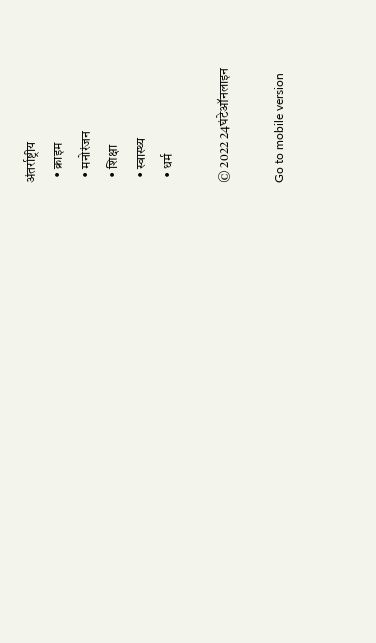अंतर्राष्ट्रीय
  • क्राइम
  • मनोरंजन
  • शिक्षा
  • स्वास्थ्य
  • धर्म

© 2022 24घंटेऑनलाइन

Go to mobile version